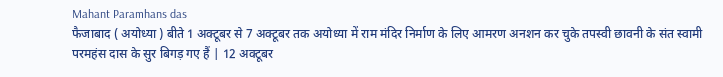Mahant Paramhans das
फैजाबाद ( अयोध्या ) बीते 1 अक्टूबर से 7 अक्टूबर तक अयोध्या में राम मंदिर निर्माण के लिए आमरण अनशन कर चुके तपस्वी छावनी के संत स्वामी परमहंस दास के सुर बिगड़ गए हैं | 12 अक्टूबर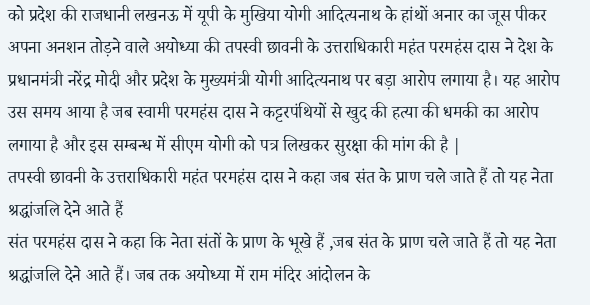को प्रदेश की राजधानी लखनऊ में यूपी के मुखिया योगी आदित्यनाथ के हांथों अनार का जूस पीकर अपना अनशन तोड़ने वाले अयोध्या की तपस्वी छावनी के उत्तराधिकारी महंत परमहंस दास ने देश के प्रधानमंत्री नरेंद्र मोदी और प्रदेश के मुख्यमंत्री योगी आदित्यनाथ पर बड़ा आरोप लगाया है। यह आरोप उस समय आया है जब स्वामी परमहंस दास ने कट्टरपंथियों से खुद की हत्या की धमकी का आरोप लगाया है और इस सम्बन्ध में सीएम योगी को पत्र लिखकर सुरक्षा की मांग की है |
तपस्वी छावनी के उत्तराधिकारी महंत परमहंस दास ने कहा जब संत के प्राण चले जाते हैं तो यह नेता श्रद्धांजलि देने आते हैं
संत परमहंस दास ने कहा कि नेता संतों के प्राण के भूखे हैं ,जब संत के प्राण चले जाते हैं तो यह नेता श्रद्धांजलि देने आते हैं। जब तक अयोध्या में राम मंदिर आंदोलन के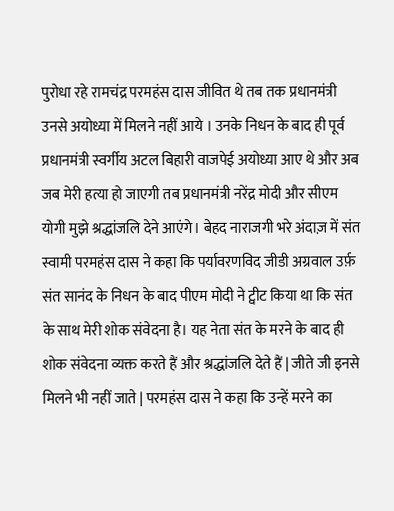पुरोधा रहे रामचंद्र परमहंस दास जीवित थे तब तक प्रधानमंत्री उनसे अयोध्या में मिलने नहीं आये । उनके निधन के बाद ही पूर्व प्रधानमंत्री स्वर्गीय अटल बिहारी वाजपेई अयोध्या आए थे और अब जब मेरी हत्या हो जाएगी तब प्रधानमंत्री नरेंद्र मोदी और सीएम योगी मुझे श्रद्धांजलि देने आएंगे। बेहद नाराजगी भरे अंदाज़ में संत स्वामी परमहंस दास ने कहा कि पर्यावरणविद जीडी अग्रवाल उर्फ़ संत सानंद के निधन के बाद पीएम मोदी ने ट्वीट किया था कि संत के साथ मेरी शोक संवेदना है। यह नेता संत के मरने के बाद ही शोक संवेदना व्यक्त करते हैं और श्रद्धांजलि देते हैं | जीते जी इनसे मिलने भी नहीं जाते | परमहंस दास ने कहा कि उन्हें मरने का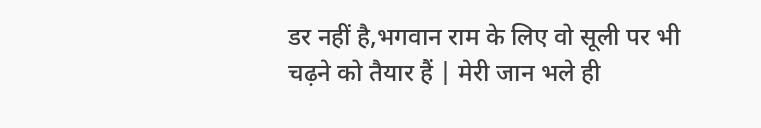डर नहीं है,भगवान राम के लिए वो सूली पर भी चढ़ने को तैयार हैं | मेरी जान भले ही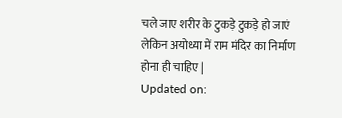चले जाए शरीर के टुकड़े टुकड़े हो जाएं लेकिन अयोध्या में राम मंदिर का निर्माण होना ही चाहिए |
Updated on: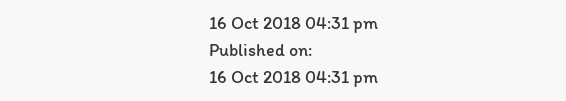16 Oct 2018 04:31 pm
Published on:
16 Oct 2018 04:31 pm